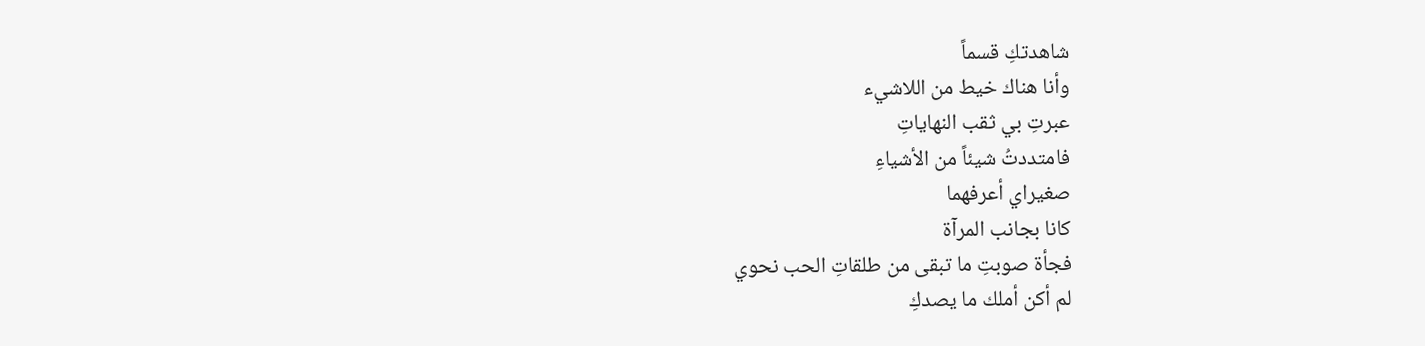شاهدتكِ قسماً
وأنا هناك خيط من اللاشيء
عبرتِ بي ثقب النهاياتِ
فامتددتُ شيئاً من الأشياءِ
صغيراي أعرفهما
كانا بجانب المرآة
فجأة صوبتِ ما تبقى من طلقاتِ الحب نحوي
لم أكن أملك ما يصدكِ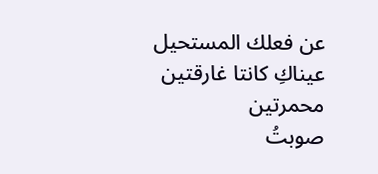عن فعلك المستحيل
عيناكِ كانتا غارقتين محمرتين
صوبتُ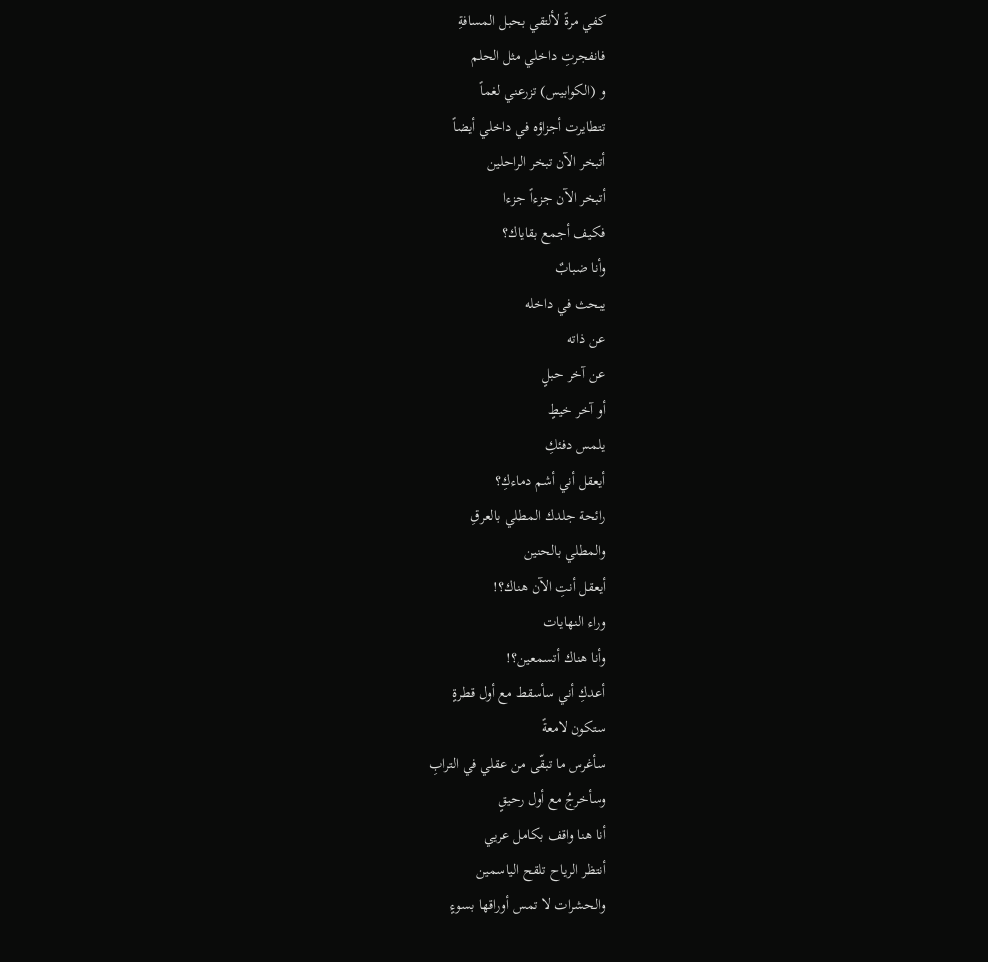كفي مرةً لألتقي بحبل المسافةِ
فانفجرتِ داخلي مثل الحلم
و (الكوابيس) تزرعني لغماً
تتطايرت أجزاؤه في داخلي أيضاً
أتبخر الآن تبخر الراحلين
أتبخر الآن جزءاً جزءا
فكيف أجمع بقاياك؟
وأنا ضبابٌ
يبحث في داخله
عن ذاته
عن آخر حبلٍ
أو آخر خيطٍ
يلمس دفئكِ
أيعقل أني أشم دماءكِ؟
رائحة جلدك المطلي بالعرقِ
والمطلي بالحنين
أيعقل أنتِ الآن هناك؟!
وراء النهايات
وأنا هناك أتسمعين؟!
أعدكِ أني سأسقط مع أول قطرةٍ
ستكون لامعةً
سأغرس ما تبقّى من عقلي في الترابِ
وسأخرجُ مع أول رحيقٍ
أنا هنا واقف بكامل عريي
أنتظر الرياح تلقح الياسمين
والحشرات لا تمس أوراقها بسوءٍ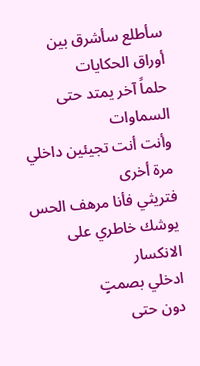سأطلع سأشرق بين أوراق الحكايات
حلماً آخر يمتد حتى السماوات
وأنت أنت تجيئين داخلي مرة أخرى
فتريثي فأنا مرهف الحس
يوشك خاطري على الانكسار
ادخلي بصمتٍ
دون حتى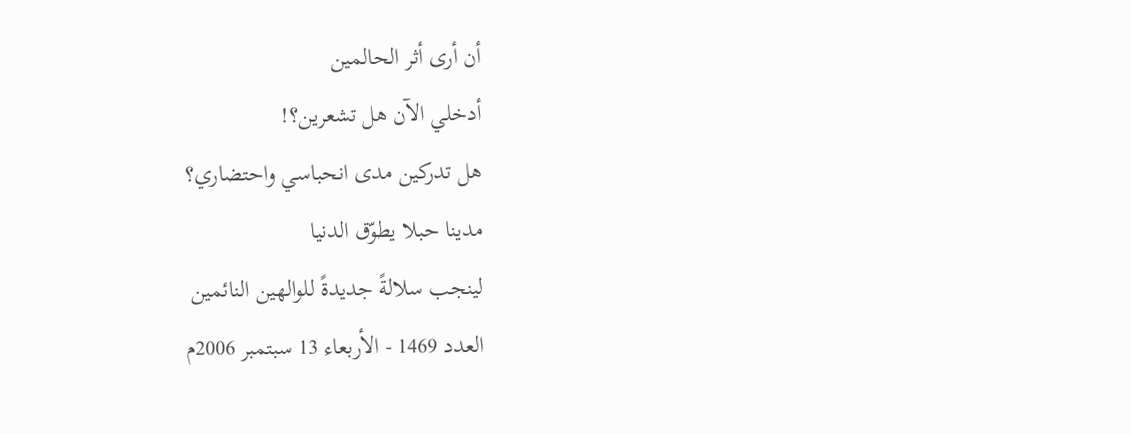أن أرى أثر الحالمين
أدخلي الآن هل تشعرين؟!
هل تدركين مدى انحباسي واحتضاري؟
مدينا حبلا يطوّق الدنيا
لينجب سلالةً جديدةً للوالهين النائمين
العدد 1469 - الأربعاء 13 سبتمبر 2006م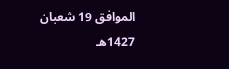الموافق 19 شعبان 1427هـ